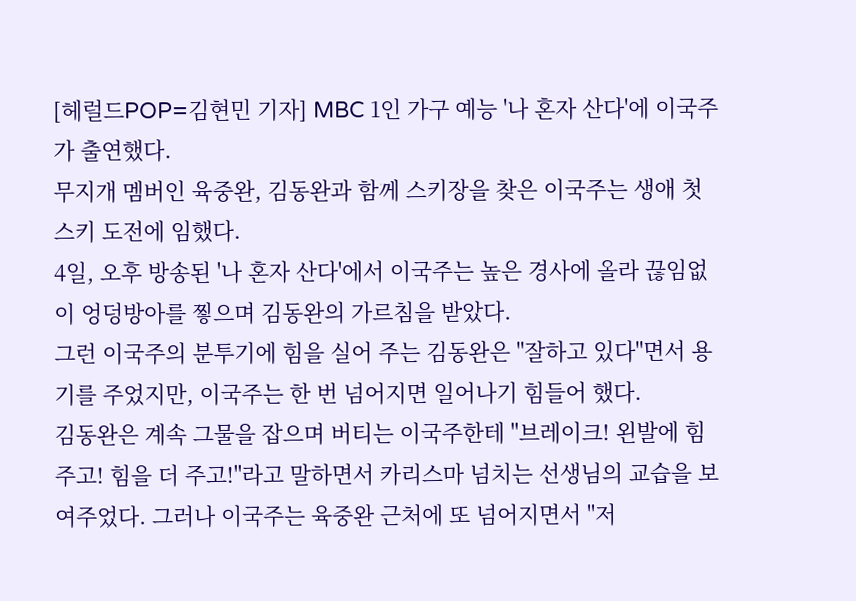[헤럴드POP=김현민 기자] MBC 1인 가구 예능 '나 혼자 산다'에 이국주가 출연했다.
무지개 멤버인 육중완, 김동완과 함께 스키장을 찾은 이국주는 생애 첫 스키 도전에 임했다.
4일, 오후 방송된 '나 혼자 산다'에서 이국주는 높은 경사에 올라 끊임없이 엉덩방아를 찧으며 김동완의 가르침을 받았다.
그런 이국주의 분투기에 힘을 실어 주는 김동완은 "잘하고 있다"면서 용기를 주었지만, 이국주는 한 번 넘어지면 일어나기 힘들어 했다.
김동완은 계속 그물을 잡으며 버티는 이국주한테 "브레이크! 왼발에 힘 주고! 힘을 더 주고!"라고 말하면서 카리스마 넘치는 선생님의 교습을 보여주었다. 그러나 이국주는 육중완 근처에 또 넘어지면서 "저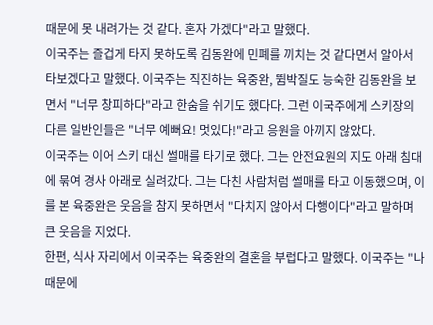때문에 못 내려가는 것 같다. 혼자 가겠다"라고 말했다.
이국주는 즐겁게 타지 못하도록 김동완에 민폐를 끼치는 것 같다면서 알아서 타보겠다고 말했다. 이국주는 직진하는 육중완, 뜀박질도 능숙한 김동완을 보면서 "너무 창피하다"라고 한숨을 쉬기도 했다다. 그런 이국주에게 스키장의 다른 일반인들은 "너무 예뻐요! 멋있다!"라고 응원을 아끼지 않았다.
이국주는 이어 스키 대신 썰매를 타기로 했다. 그는 안전요원의 지도 아래 침대에 묶여 경사 아래로 실려갔다. 그는 다친 사람처럼 썰매를 타고 이동했으며, 이를 본 육중완은 웃음을 참지 못하면서 "다치지 않아서 다행이다"라고 말하며 큰 웃음을 지었다.
한편, 식사 자리에서 이국주는 육중완의 결혼을 부럽다고 말했다. 이국주는 "나 때문에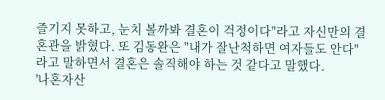즐기지 못하고, 눈치 볼까봐 결혼이 걱정이다"라고 자신만의 결혼관을 밝혔다. 또 김동완은 "내가 잘난척하면 여자들도 안다"라고 말하면서 결혼은 솔직해야 하는 것 같다고 말했다.
'나혼자산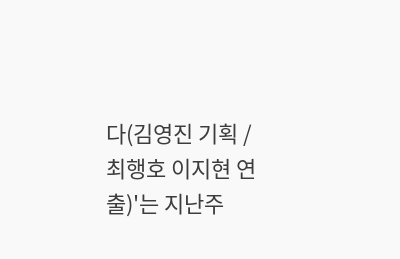다(김영진 기획 / 최행호 이지현 연출)'는 지난주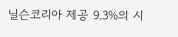닐슨코리아 제공 9.3%의 시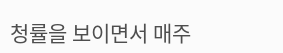청률을 보이면서 매주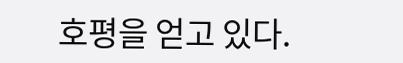호평을 얻고 있다.